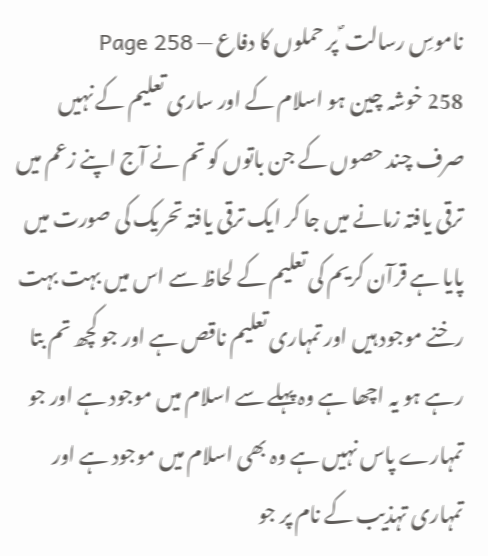ناموسِ رسالت ؐ پر حملوں کا دفاع — Page 258
258 خوشہ چین ہو اسلام کے اور ساری تعلیم کے نہیں صرف چند حصوں کے جن باتوں کو تم نے آج اپنے زعم میں ترقی یافتہ زمانے میں جا کر ایک ترقی یافتہ تحریک کی صورت میں پایا ہے قرآن کریم کی تعلیم کے لحاظ سے اس میں بہت بہت رخنے موجود ہیں اور تمہاری تعلیم ناقص ہے اور جو کچھ تم بتا رہے ہو یہ اچھا ہے وہ پہلے سے اسلام میں موجود ہے اور جو تمہارے پاس نہیں ہے وہ بھی اسلام میں موجود ہے اور تمہاری تہذیب کے نام پر جو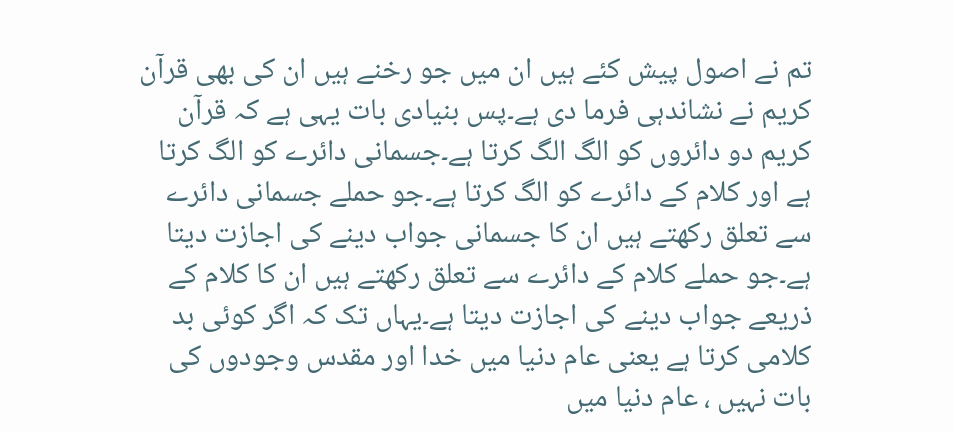تم نے اصول پیش کئے ہیں ان میں جو رخنے ہیں ان کی بھی قرآن کریم نے نشاندہی فرما دی ہے۔پس بنیادی بات یہی ہے کہ قرآن کریم دو دائروں کو الگ الگ کرتا ہے۔جسمانی دائرے کو الگ کرتا ہے اور کلام کے دائرے کو الگ کرتا ہے۔جو حملے جسمانی دائرے سے تعلق رکھتے ہیں ان کا جسمانی جواب دینے کی اجازت دیتا ہے۔جو حملے کلام کے دائرے سے تعلق رکھتے ہیں ان کا کلام کے ذریعے جواب دینے کی اجازت دیتا ہے۔یہاں تک کہ اگر کوئی بد کلامی کرتا ہے یعنی عام دنیا میں خدا اور مقدس وجودوں کی بات نہیں ، عام دنیا میں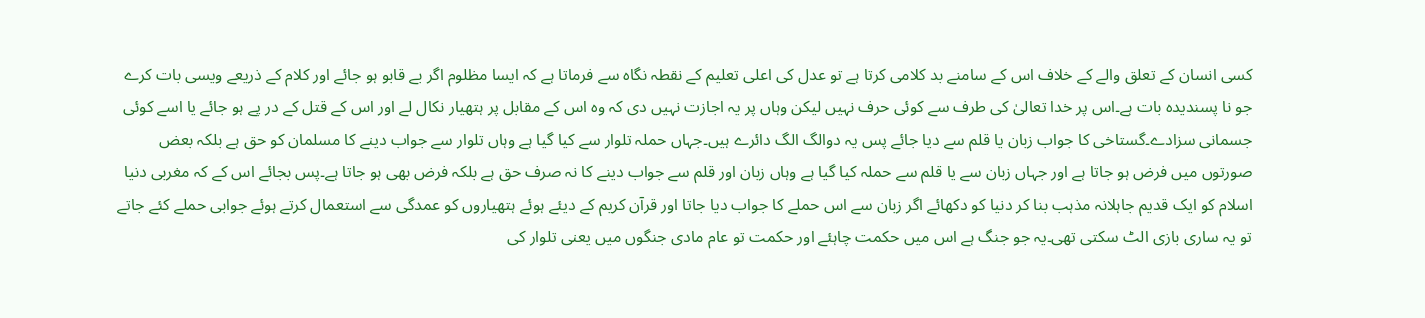کسی انسان کے تعلق والے کے خلاف اس کے سامنے بد کلامی کرتا ہے تو عدل کی اعلی تعلیم کے نقطہ نگاہ سے فرماتا ہے کہ ایسا مظلوم اگر بے قابو ہو جائے اور کلام کے ذریعے ویسی بات کرے جو نا پسندیدہ بات ہے۔اس پر خدا تعالیٰ کی طرف سے کوئی حرف نہیں لیکن وہاں پر یہ اجازت نہیں دی کہ وہ اس کے مقابل پر ہتھیار نکال لے اور اس کے قتل کے در پے ہو جائے یا اسے کوئی جسمانی سزادے۔گستاخی کا جواب زبان یا قلم سے دیا جائے پس یہ دوالگ الگ دائرے ہیں۔جہاں حملہ تلوار سے کیا گیا ہے وہاں تلوار سے جواب دینے کا مسلمان کو حق ہے بلکہ بعض صورتوں میں فرض ہو جاتا ہے اور جہاں زبان سے یا قلم سے حملہ کیا گیا ہے وہاں زبان اور قلم سے جواب دینے کا نہ صرف حق ہے بلکہ فرض بھی ہو جاتا ہے۔پس بجائے اس کے کہ مغربی دنیا اسلام کو ایک قدیم جاہلانہ مذہب بنا کر دنیا کو دکھائے اگر زبان سے اس حملے کا جواب دیا جاتا اور قرآن کریم کے دیئے ہوئے ہتھیاروں کو عمدگی سے استعمال کرتے ہوئے جوابی حملے کئے جاتے تو یہ ساری بازی الٹ سکتی تھی۔یہ جو جنگ ہے اس میں حکمت چاہئے اور حکمت تو عام مادی جنگوں میں یعنی تلوار کی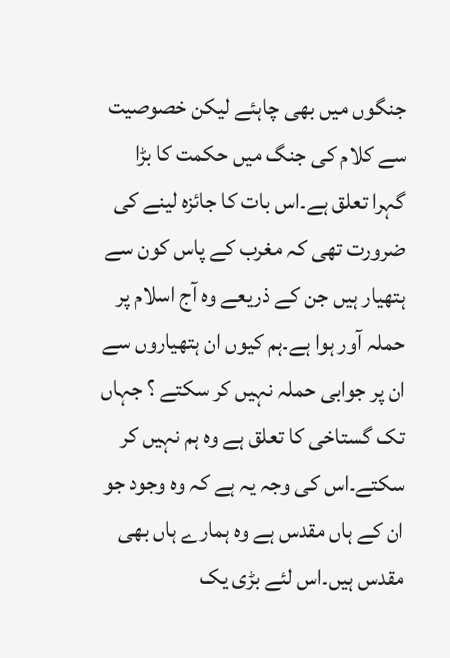جنگوں میں بھی چاہئے لیکن خصوصیت سے کلام کی جنگ میں حکمت کا بڑا گہرا تعلق ہے۔اس بات کا جائزہ لینے کی ضرورت تھی کہ مغرب کے پاس کون سے ہتھیار ہیں جن کے ذریعے وہ آج اسلام پر حملہ آور ہوا ہے۔ہم کیوں ان ہتھیاروں سے ان پر جوابی حملہ نہیں کر سکتے ؟ جہاں تک گستاخی کا تعلق ہے وہ ہم نہیں کر سکتے۔اس کی وجہ یہ ہے کہ وہ وجود جو ان کے ہاں مقدس ہے وہ ہمارے ہاں بھی مقدس ہیں۔اس لئے بڑی یک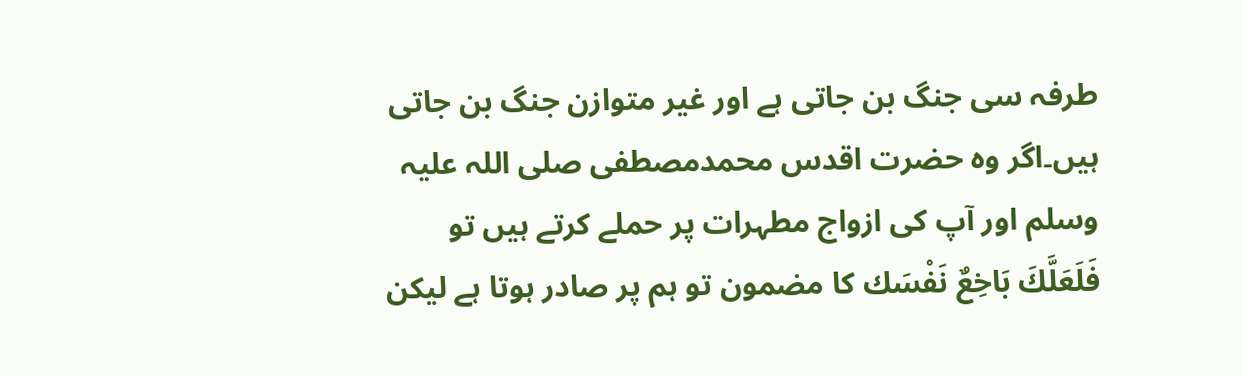طرفہ سی جنگ بن جاتی ہے اور غیر متوازن جنگ بن جاتی ہیں۔اگر وہ حضرت اقدس محمدمصطفی صلی اللہ علیہ وسلم اور آپ کی ازواج مطہرات پر حملے کرتے ہیں تو فَلَعَلَّكَ بَاخِعٌ نَفْسَك کا مضمون تو ہم پر صادر ہوتا ہے لیکن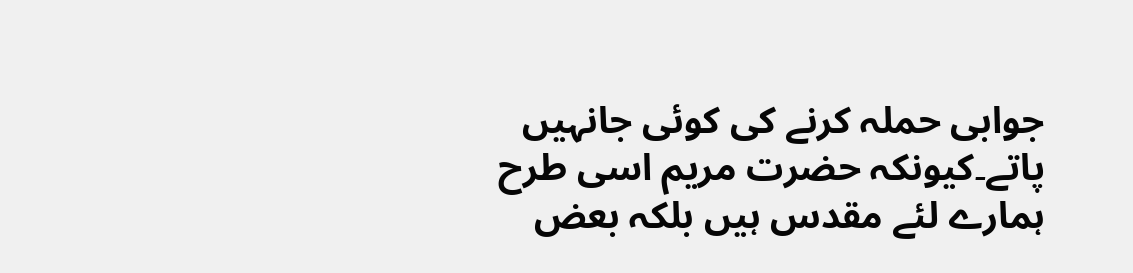جوابی حملہ کرنے کی کوئی جانہیں پاتے۔کیونکہ حضرت مریم اسی طرح ہمارے لئے مقدس ہیں بلکہ بعض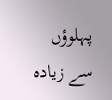پہلوؤں سے زیادہ